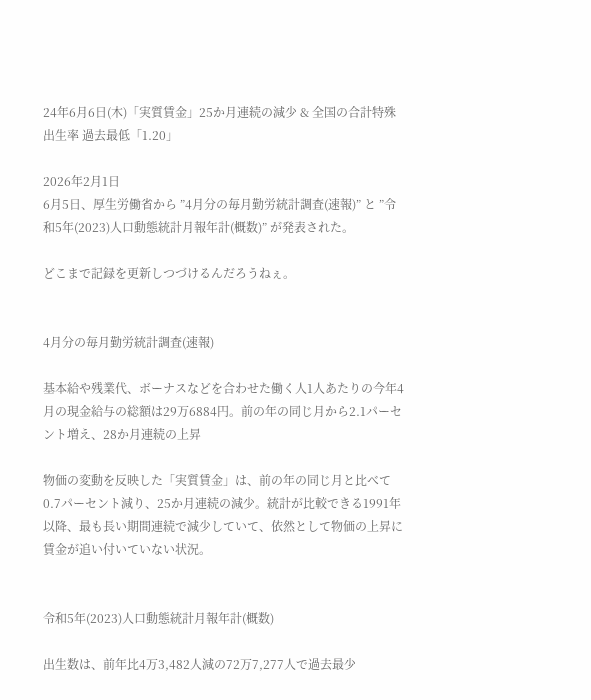24年6月6日(木)「実質賃金」25か月連続の減少 & 全国の合計特殊出生率 過去最低「1.20」

2026年2月1日
6月5日、厚生労働省から ”4月分の毎月勤労統計調査(速報)” と ”令和5年(2023)人口動態統計月報年計(概数)” が発表された。

どこまで記録を更新しつづけるんだろうねぇ。


4月分の毎月勤労統計調査(速報)

基本給や残業代、ボーナスなどを合わせた働く人1人あたりの今年4月の現金給与の総額は29万6884円。前の年の同じ月から2.1パーセント増え、28か月連続の上昇

物価の変動を反映した「実質賃金」は、前の年の同じ月と比べて0.7パーセント減り、25か月連続の減少。統計が比較できる1991年以降、最も長い期間連続で減少していて、依然として物価の上昇に賃金が追い付いていない状況。


令和5年(2023)人口動態統計月報年計(概数)

出生数は、前年比4万3,482人減の72万7,277人で過去最少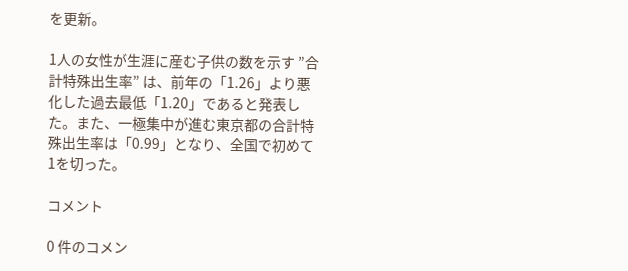を更新。

1人の女性が生涯に産む子供の数を示す ”合計特殊出生率” は、前年の「1.26」より悪化した過去最低「1.20」であると発表した。また、一極集中が進む東京都の合計特殊出生率は「0.99」となり、全国で初めて1を切った。

コメント

0 件のコメン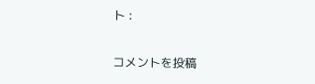ト :

コメントを投稿